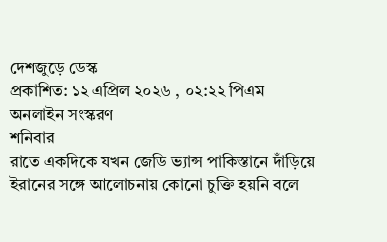দেশজুড়ে ডেস্ক
প্রকাশিত: ১২ এপ্রিল ২০২৬ , ০২:২২ পিএম
অনলাইন সংস্করণ
শনিবার
রাতে একদিকে যখন জেডি ভ্যান্স পাকিস্তানে দাঁড়িয়ে ইরানের সঙ্গে আলোচনায় কোনো চুক্তি হয়নি বলে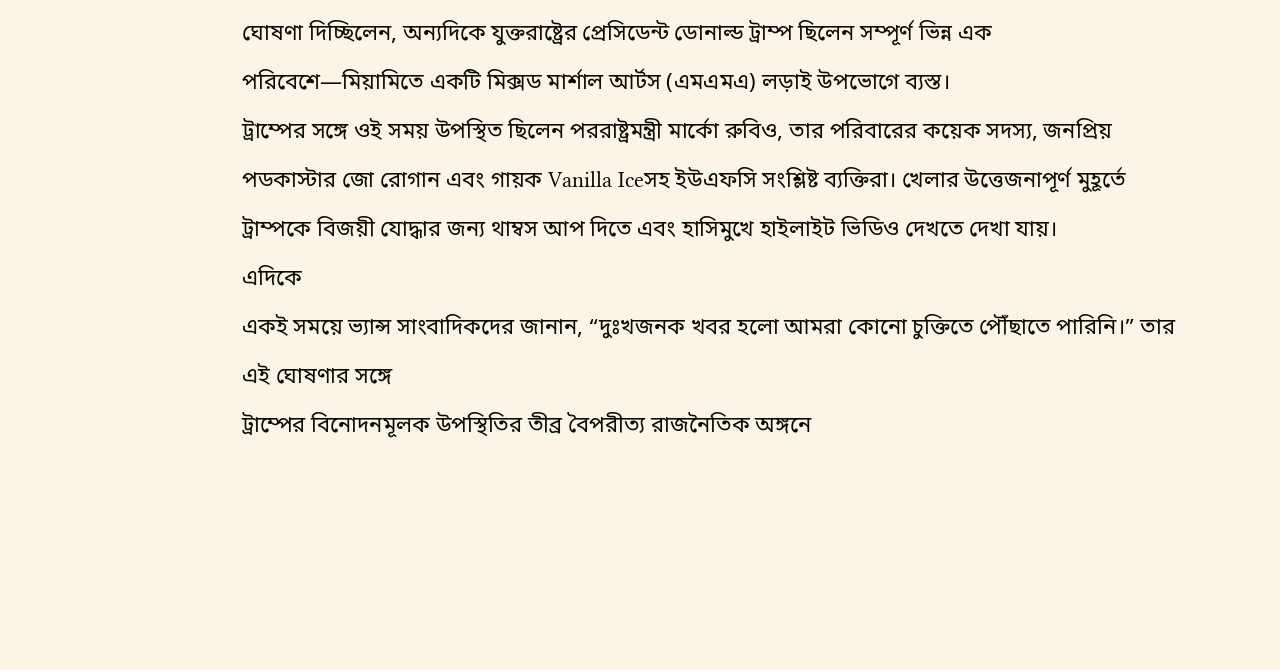ঘোষণা দিচ্ছিলেন, অন্যদিকে যুক্তরাষ্ট্রের প্রেসিডেন্ট ডোনাল্ড ট্রাম্প ছিলেন সম্পূর্ণ ভিন্ন এক পরিবেশে—মিয়ামিতে একটি মিক্সড মার্শাল আর্টস (এমএমএ) লড়াই উপভোগে ব্যস্ত।
ট্রাম্পের সঙ্গে ওই সময় উপস্থিত ছিলেন পররাষ্ট্রমন্ত্রী মার্কো রুবিও, তার পরিবারের কয়েক সদস্য, জনপ্রিয় পডকাস্টার জো রোগান এবং গায়ক Vanilla Iceসহ ইউএফসি সংশ্লিষ্ট ব্যক্তিরা। খেলার উত্তেজনাপূর্ণ মুহূর্তে ট্রাম্পকে বিজয়ী যোদ্ধার জন্য থাম্বস আপ দিতে এবং হাসিমুখে হাইলাইট ভিডিও দেখতে দেখা যায়।
এদিকে
একই সময়ে ভ্যান্স সাংবাদিকদের জানান, “দুঃখজনক খবর হলো আমরা কোনো চুক্তিতে পৌঁছাতে পারিনি।” তার এই ঘোষণার সঙ্গে
ট্রাম্পের বিনোদনমূলক উপস্থিতির তীব্র বৈপরীত্য রাজনৈতিক অঙ্গনে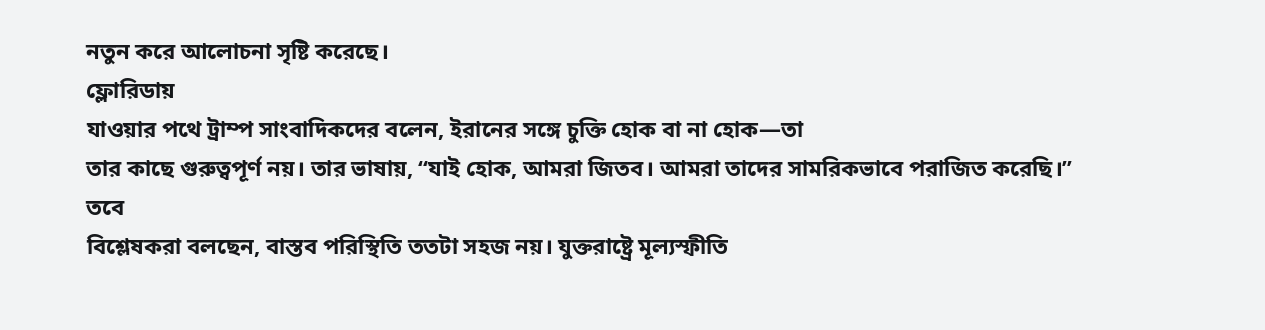নতুন করে আলোচনা সৃষ্টি করেছে।
ফ্লোরিডায়
যাওয়ার পথে ট্রাম্প সাংবাদিকদের বলেন, ইরানের সঙ্গে চুক্তি হোক বা না হোক—তা
তার কাছে গুরুত্বপূর্ণ নয়। তার ভাষায়, “যাই হোক, আমরা জিতব। আমরা তাদের সামরিকভাবে পরাজিত করেছি।”
তবে
বিশ্লেষকরা বলছেন, বাস্তব পরিস্থিতি ততটা সহজ নয়। যুক্তরাষ্ট্রে মূল্যস্ফীতি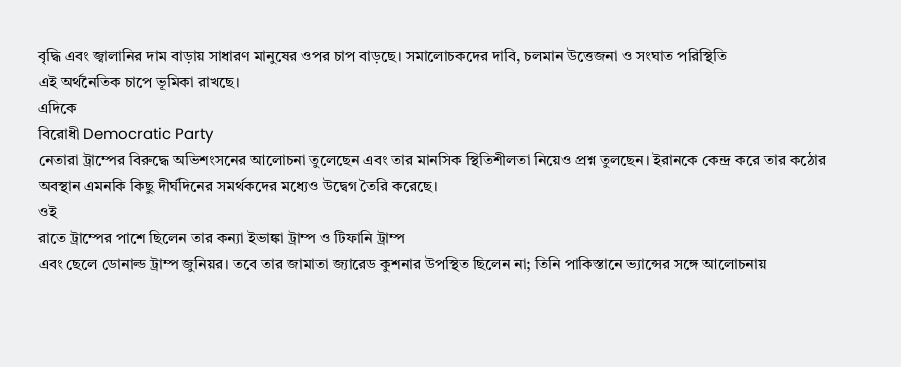বৃদ্ধি এবং জ্বালানির দাম বাড়ায় সাধারণ মানুষের ওপর চাপ বাড়ছে। সমালোচকদের দাবি, চলমান উত্তেজনা ও সংঘাত পরিস্থিতি
এই অর্থনৈতিক চাপে ভূমিকা রাখছে।
এদিকে
বিরোধী Democratic Party
নেতারা ট্রাম্পের বিরুদ্ধে অভিশংসনের আলোচনা তুলেছেন এবং তার মানসিক স্থিতিশীলতা নিয়েও প্রশ্ন তুলছেন। ইরানকে কেন্দ্র করে তার কঠোর অবস্থান এমনকি কিছু দীর্ঘদিনের সমর্থকদের মধ্যেও উদ্বেগ তৈরি করেছে।
ওই
রাতে ট্রাম্পের পাশে ছিলেন তার কন্যা ইভাঙ্কা ট্রাম্প ও টিফানি ট্রাম্প
এবং ছেলে ডোনাল্ড ট্রাম্প জুনিয়র। তবে তার জামাতা জ্যারেড কুশনার উপস্থিত ছিলেন না; তিনি পাকিস্তানে ভ্যান্সের সঙ্গে আলোচনায়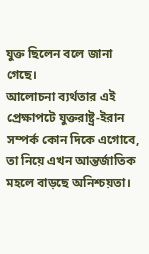যুক্ত ছিলেন বলে জানা গেছে।
আলোচনা ব্যর্থতার এই প্রেক্ষাপটে যুক্তরাষ্ট্র-ইরান সম্পর্ক কোন দিকে এগোবে, তা নিয়ে এখন আন্তর্জাতিক মহলে বাড়ছে অনিশ্চয়তা।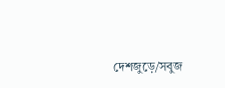দেশজুড়ে/সবুজ